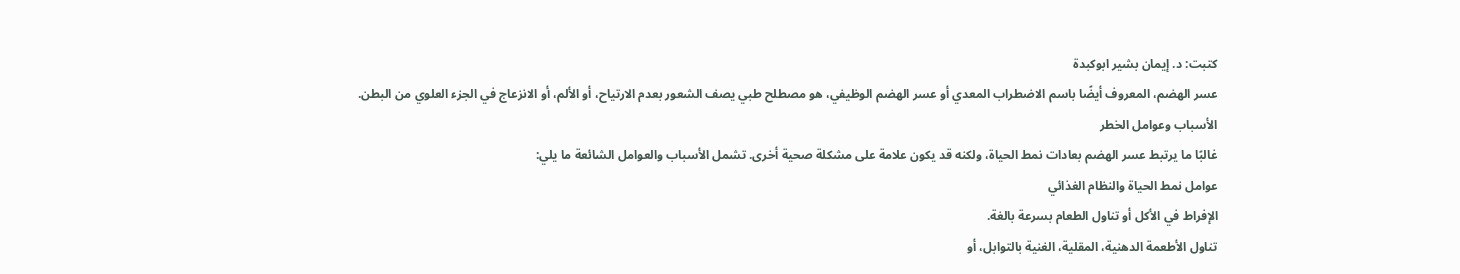كتبت: د. إيمان بشير ابوكبدة
عسر الهضم، المعروف أيضًا باسم الاضطراب المعدي أو عسر الهضم الوظيفي، هو مصطلح طبي يصف الشعور بعدم الارتياح، أو الألم، أو الانزعاج في الجزء العلوي من البطن.
الأسباب وعوامل الخطر
غالبًا ما يرتبط عسر الهضم بعادات نمط الحياة، ولكنه قد يكون علامة على مشكلة صحية أخرى. تشمل الأسباب والعوامل الشائعة ما يلي:
عوامل نمط الحياة والنظام الغذائي
الإفراط في الأكل أو تناول الطعام بسرعة بالغة.
تناول الأطعمة الدهنية، المقلية، الغنية بالتوابل، أو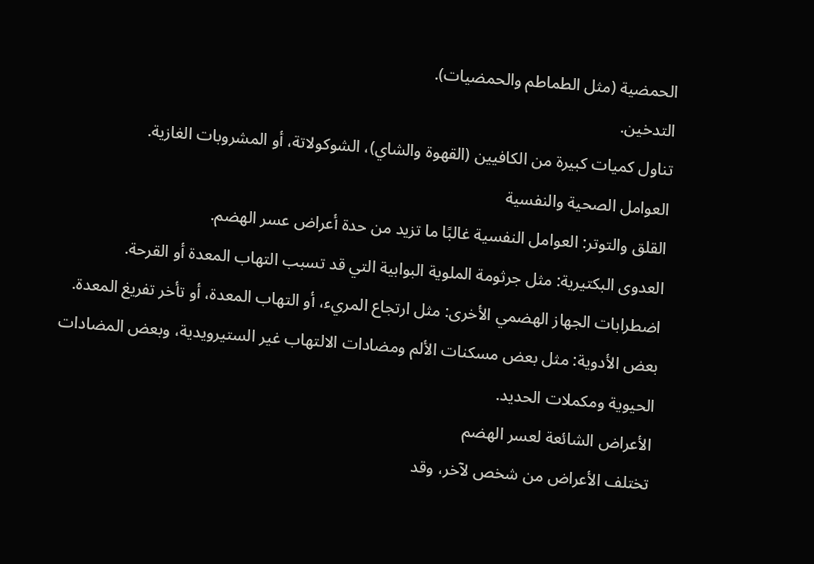الحمضية (مثل الطماطم والحمضيات).
التدخين.
تناول كميات كبيرة من الكافيين (القهوة والشاي)، الشوكولاتة، أو المشروبات الغازية.
العوامل الصحية والنفسية
القلق والتوتر: العوامل النفسية غالبًا ما تزيد من حدة أعراض عسر الهضم.
العدوى البكتيرية: مثل جرثومة الملوية البوابية التي قد تسبب التهاب المعدة أو القرحة.
اضطرابات الجهاز الهضمي الأخرى: مثل ارتجاع المريء، أو التهاب المعدة، أو تأخر تفريغ المعدة.
بعض الأدوية: مثل بعض مسكنات الألم ومضادات الالتهاب غير الستيرويدية، وبعض المضادات الحيوية ومكملات الحديد.
الأعراض الشائعة لعسر الهضم
تختلف الأعراض من شخص لآخر، وقد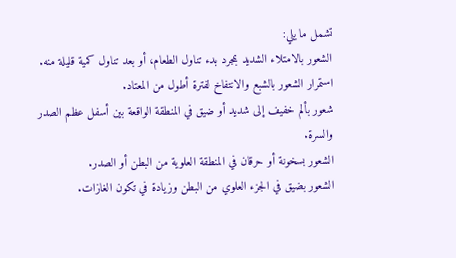تشمل ما يلي:
الشعور بالامتلاء الشديد بمجرد بدء تناول الطعام، أو بعد تناول كمية قليلة منه.
استمرار الشعور بالشبع والانتفاخ لفترة أطول من المعتاد.
شعور بألم خفيف إلى شديد أو ضيق في المنطقة الواقعة بين أسفل عظم الصدر والسرة.
الشعور بسخونة أو حرقان في المنطقة العلوية من البطن أو الصدر.
الشعور بضيق في الجزء العلوي من البطن وزيادة في تكون الغازات.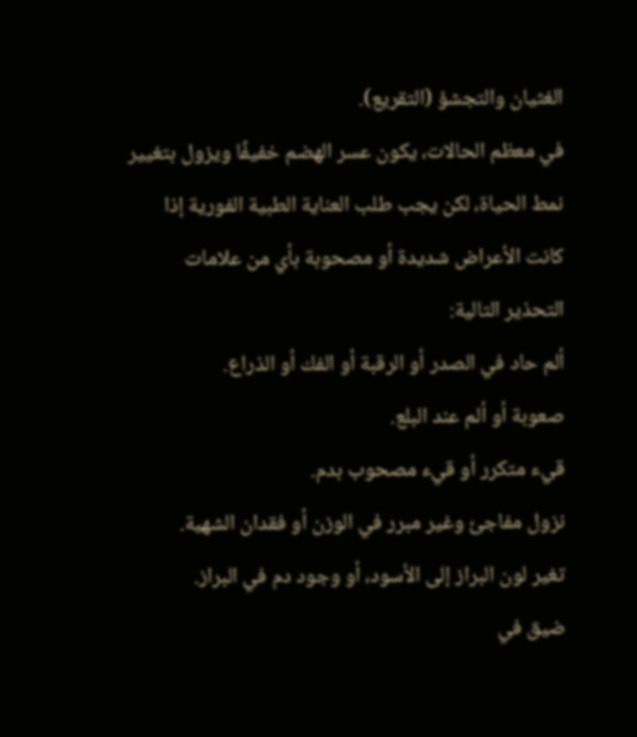الغثيان والتجشؤ (التقريع).
في معظم الحالات، يكون عسر الهضم خفيفًا ويزول بتغيير نمط الحياة، لكن يجب طلب العناية الطبية الفورية إذا كانت الأعراض شديدة أو مصحوبة بأي من علامات التحذير التالية:
ألم حاد في الصدر أو الرقبة أو الفك أو الذراع.
صعوبة أو ألم عند البلع.
قيء متكرر أو قيء مصحوب بدم.
نزول مفاجئ وغير مبرر في الوزن أو فقدان الشهية.
تغير لون البراز إلى الأسود، أو وجود دم في البراز.
ضيق في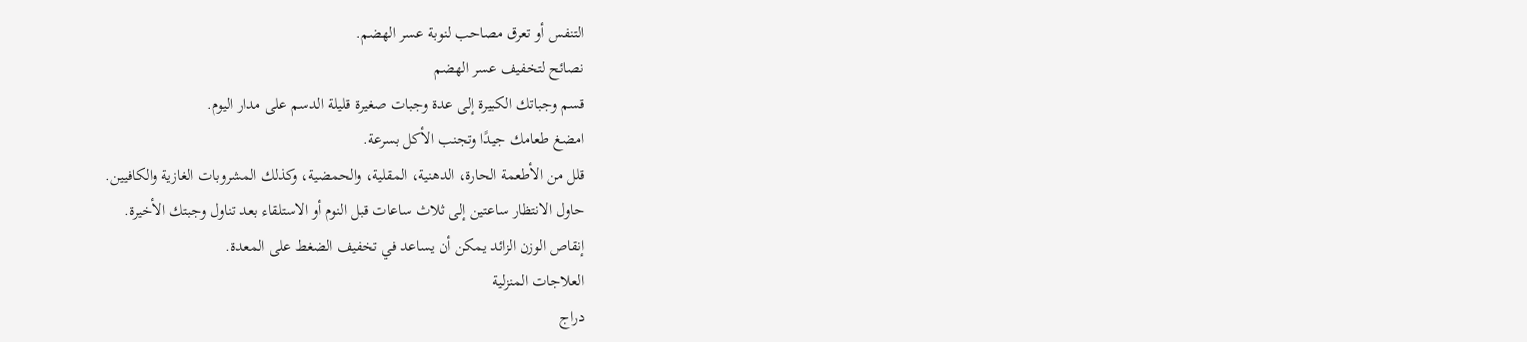التنفس أو تعرق مصاحب لنوبة عسر الهضم.
نصائح لتخفيف عسر الهضم
قسم وجباتك الكبيرة إلى عدة وجبات صغيرة قليلة الدسم على مدار اليوم.
امضغ طعامك جيدًا وتجنب الأكل بسرعة.
قلل من الأطعمة الحارة، الدهنية، المقلية، والحمضية، وكذلك المشروبات الغازية والكافيين.
حاول الانتظار ساعتين إلى ثلاث ساعات قبل النوم أو الاستلقاء بعد تناول وجبتك الأخيرة.
إنقاص الوزن الزائد يمكن أن يساعد في تخفيف الضغط على المعدة.
العلاجات المنزلية
دراج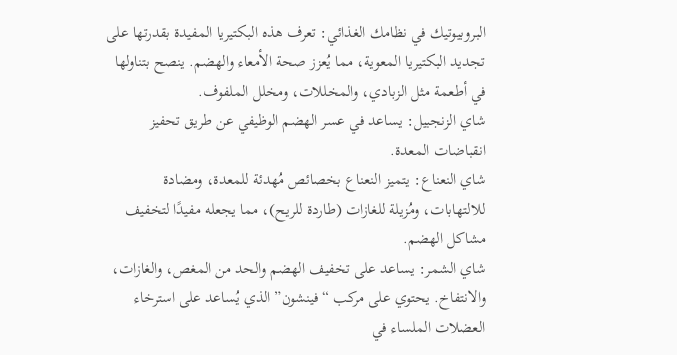البروبيوتيك في نظامك الغذائي: تعرف هذه البكتيريا المفيدة بقدرتها على تجديد البكتيريا المعوية، مما يُعزز صحة الأمعاء والهضم. ينصح بتناولها في أطعمة مثل الزبادي، والمخللات، ومخلل الملفوف.
شاي الزنجبيل: يساعد في عسر الهضم الوظيفي عن طريق تحفيز انقباضات المعدة.
شاي النعناع: يتميز النعناع بخصائص مُهدئة للمعدة، ومضادة للالتهابات، ومُزيلة للغازات (طاردة للريح)، مما يجعله مفيدًا لتخفيف مشاكل الهضم.
شاي الشمر: يساعد على تخفيف الهضم والحد من المغص، والغازات، والانتفاخ. يحتوي على مركب “فينشون” الذي يُساعد على استرخاء العضلات الملساء في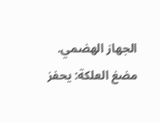الجهاز الهضمي.
مضغ العلكة: يحفز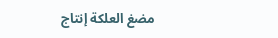مضغ العلكة إنتاج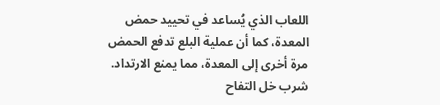اللعاب الذي يُساعد في تحييد حمض المعدة، كما أن عملية البلع تدفع الحمض مرة أخرى إلى المعدة، مما يمنع الارتداد.
شرب خل التفاح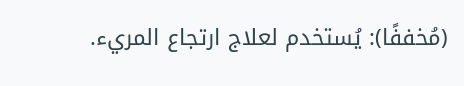(مُخففًا): يُستخدم لعلاج ارتجاع المريء.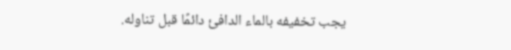يجب تخفيفه بالماء الدافئ دائمًا قبل تناوله.